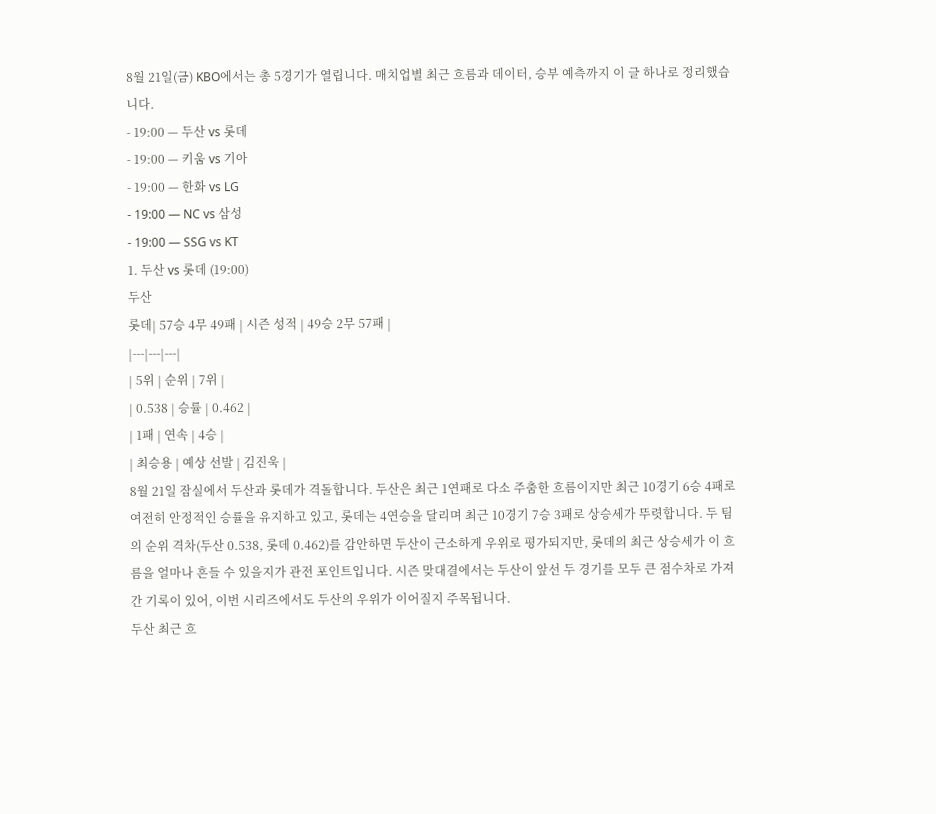8월 21일(금) KBO에서는 총 5경기가 열립니다. 매치업별 최근 흐름과 데이터, 승부 예측까지 이 글 하나로 정리했습니다.
- 19:00 — 두산 vs 롯데
- 19:00 — 키움 vs 기아
- 19:00 — 한화 vs LG
- 19:00 — NC vs 삼성
- 19:00 — SSG vs KT
1. 두산 vs 롯데 (19:00)
두산
롯데| 57승 4무 49패 | 시즌 성적 | 49승 2무 57패 |
|---|---|---|
| 5위 | 순위 | 7위 |
| 0.538 | 승률 | 0.462 |
| 1패 | 연속 | 4승 |
| 최승용 | 예상 선발 | 김진욱 |
8월 21일 잠실에서 두산과 롯데가 격돌합니다. 두산은 최근 1연패로 다소 주춤한 흐름이지만 최근 10경기 6승 4패로 여전히 안정적인 승률을 유지하고 있고, 롯데는 4연승을 달리며 최근 10경기 7승 3패로 상승세가 뚜렷합니다. 두 팀의 순위 격차(두산 0.538, 롯데 0.462)를 감안하면 두산이 근소하게 우위로 평가되지만, 롯데의 최근 상승세가 이 흐름을 얼마나 흔들 수 있을지가 관전 포인트입니다. 시즌 맞대결에서는 두산이 앞선 두 경기를 모두 큰 점수차로 가져간 기록이 있어, 이번 시리즈에서도 두산의 우위가 이어질지 주목됩니다.
두산 최근 흐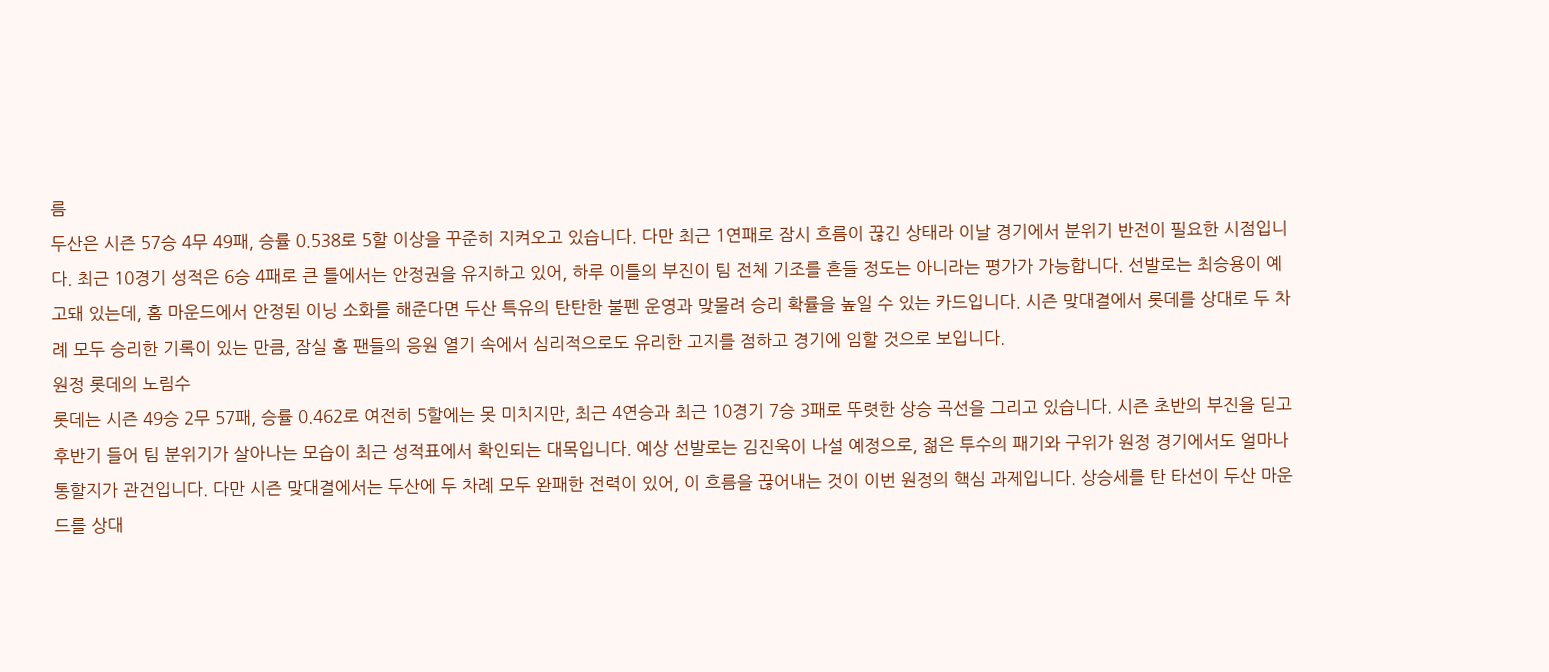름
두산은 시즌 57승 4무 49패, 승률 0.538로 5할 이상을 꾸준히 지켜오고 있습니다. 다만 최근 1연패로 잠시 흐름이 끊긴 상태라 이날 경기에서 분위기 반전이 필요한 시점입니다. 최근 10경기 성적은 6승 4패로 큰 틀에서는 안정권을 유지하고 있어, 하루 이틀의 부진이 팀 전체 기조를 흔들 정도는 아니라는 평가가 가능합니다. 선발로는 최승용이 예고돼 있는데, 홈 마운드에서 안정된 이닝 소화를 해준다면 두산 특유의 탄탄한 불펜 운영과 맞물려 승리 확률을 높일 수 있는 카드입니다. 시즌 맞대결에서 롯데를 상대로 두 차례 모두 승리한 기록이 있는 만큼, 잠실 홈 팬들의 응원 열기 속에서 심리적으로도 유리한 고지를 점하고 경기에 임할 것으로 보입니다.
원정 롯데의 노림수
롯데는 시즌 49승 2무 57패, 승률 0.462로 여전히 5할에는 못 미치지만, 최근 4연승과 최근 10경기 7승 3패로 뚜렷한 상승 곡선을 그리고 있습니다. 시즌 초반의 부진을 딛고 후반기 들어 팀 분위기가 살아나는 모습이 최근 성적표에서 확인되는 대목입니다. 예상 선발로는 김진욱이 나설 예정으로, 젊은 투수의 패기와 구위가 원정 경기에서도 얼마나 통할지가 관건입니다. 다만 시즌 맞대결에서는 두산에 두 차례 모두 완패한 전력이 있어, 이 흐름을 끊어내는 것이 이번 원정의 핵심 과제입니다. 상승세를 탄 타선이 두산 마운드를 상대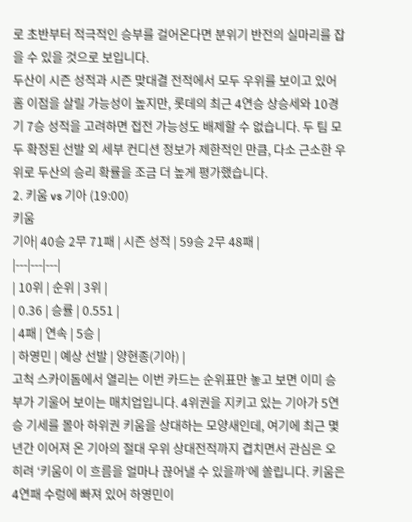로 초반부터 적극적인 승부를 걸어온다면 분위기 반전의 실마리를 잡을 수 있을 것으로 보입니다.
두산이 시즌 성적과 시즌 맞대결 전적에서 모두 우위를 보이고 있어 홈 이점을 살릴 가능성이 높지만, 롯데의 최근 4연승 상승세와 10경기 7승 성적을 고려하면 접전 가능성도 배제할 수 없습니다. 두 팀 모두 확정된 선발 외 세부 컨디션 정보가 제한적인 만큼, 다소 근소한 우위로 두산의 승리 확률을 조금 더 높게 평가했습니다.
2. 키움 vs 기아 (19:00)
키움
기아| 40승 2무 71패 | 시즌 성적 | 59승 2무 48패 |
|---|---|---|
| 10위 | 순위 | 3위 |
| 0.36 | 승률 | 0.551 |
| 4패 | 연속 | 5승 |
| 하영민 | 예상 선발 | 양현종(기아) |
고척 스카이돔에서 열리는 이번 카드는 순위표만 놓고 보면 이미 승부가 기울어 보이는 매치업입니다. 4위권을 지키고 있는 기아가 5연승 기세를 몰아 하위권 키움을 상대하는 모양새인데, 여기에 최근 몇 년간 이어져 온 기아의 절대 우위 상대전적까지 겹치면서 관심은 오히려 ‘키움이 이 흐름을 얼마나 끊어낼 수 있을까’에 쏠립니다. 키움은 4연패 수렁에 빠져 있어 하영민이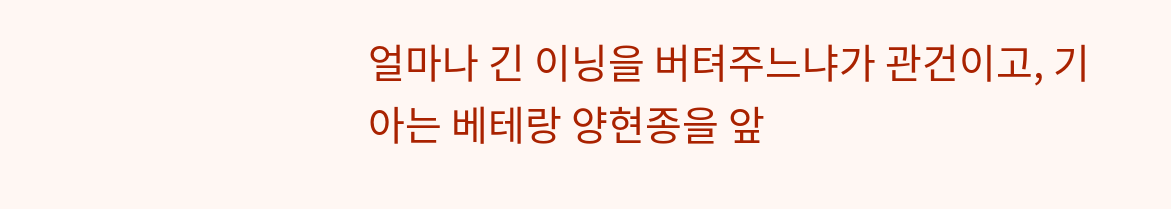얼마나 긴 이닝을 버텨주느냐가 관건이고, 기아는 베테랑 양현종을 앞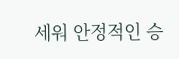세워 안정적인 승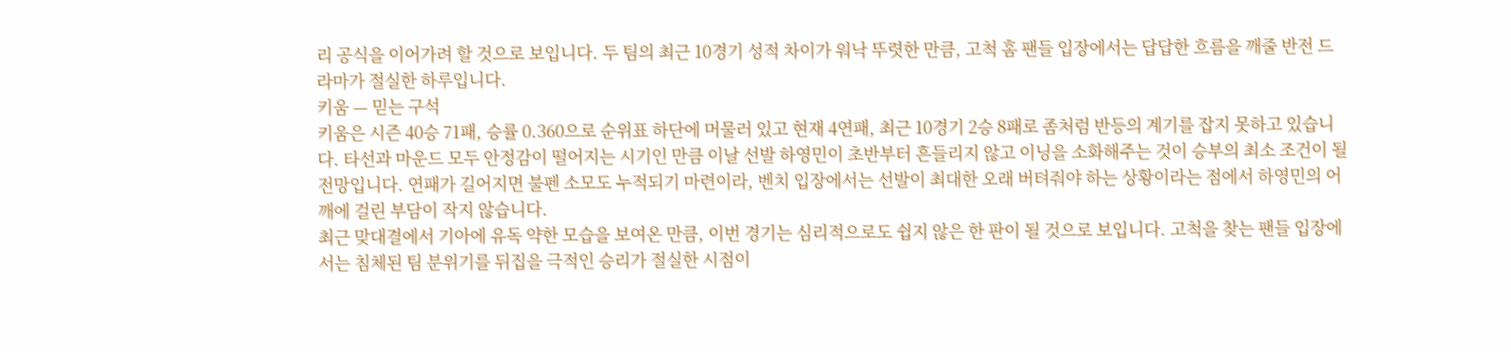리 공식을 이어가려 할 것으로 보입니다. 두 팀의 최근 10경기 성적 차이가 워낙 뚜렷한 만큼, 고척 홈 팬들 입장에서는 답답한 흐름을 깨줄 반전 드라마가 절실한 하루입니다.
키움 — 믿는 구석
키움은 시즌 40승 71패, 승률 0.360으로 순위표 하단에 머물러 있고 현재 4연패, 최근 10경기 2승 8패로 좀처럼 반등의 계기를 잡지 못하고 있습니다. 타선과 마운드 모두 안정감이 떨어지는 시기인 만큼 이날 선발 하영민이 초반부터 흔들리지 않고 이닝을 소화해주는 것이 승부의 최소 조건이 될 전망입니다. 연패가 길어지면 불펜 소모도 누적되기 마련이라, 벤치 입장에서는 선발이 최대한 오래 버텨줘야 하는 상황이라는 점에서 하영민의 어깨에 걸린 부담이 작지 않습니다.
최근 맞대결에서 기아에 유독 약한 모습을 보여온 만큼, 이번 경기는 심리적으로도 쉽지 않은 한 판이 될 것으로 보입니다. 고척을 찾는 팬들 입장에서는 침체된 팀 분위기를 뒤집을 극적인 승리가 절실한 시점이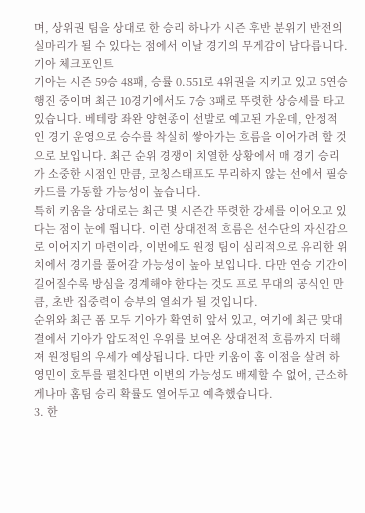며, 상위권 팀을 상대로 한 승리 하나가 시즌 후반 분위기 반전의 실마리가 될 수 있다는 점에서 이날 경기의 무게감이 남다릅니다.
기아 체크포인트
기아는 시즌 59승 48패, 승률 0.551로 4위권을 지키고 있고 5연승 행진 중이며 최근 10경기에서도 7승 3패로 뚜렷한 상승세를 타고 있습니다. 베테랑 좌완 양현종이 선발로 예고된 가운데, 안정적인 경기 운영으로 승수를 착실히 쌓아가는 흐름을 이어가려 할 것으로 보입니다. 최근 순위 경쟁이 치열한 상황에서 매 경기 승리가 소중한 시점인 만큼, 코칭스태프도 무리하지 않는 선에서 필승 카드를 가동할 가능성이 높습니다.
특히 키움을 상대로는 최근 몇 시즌간 뚜렷한 강세를 이어오고 있다는 점이 눈에 띕니다. 이런 상대전적 흐름은 선수단의 자신감으로 이어지기 마련이라, 이번에도 원정 팀이 심리적으로 유리한 위치에서 경기를 풀어갈 가능성이 높아 보입니다. 다만 연승 기간이 길어질수록 방심을 경계해야 한다는 것도 프로 무대의 공식인 만큼, 초반 집중력이 승부의 열쇠가 될 것입니다.
순위와 최근 폼 모두 기아가 확연히 앞서 있고, 여기에 최근 맞대결에서 기아가 압도적인 우위를 보여온 상대전적 흐름까지 더해져 원정팀의 우세가 예상됩니다. 다만 키움이 홈 이점을 살려 하영민이 호투를 펼친다면 이변의 가능성도 배제할 수 없어, 근소하게나마 홈팀 승리 확률도 열어두고 예측했습니다.
3. 한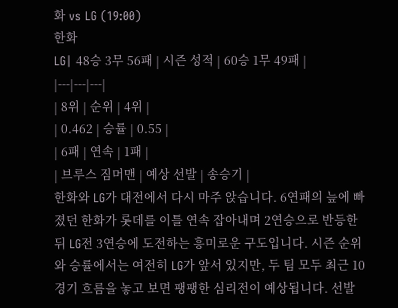화 vs LG (19:00)
한화
LG| 48승 3무 56패 | 시즌 성적 | 60승 1무 49패 |
|---|---|---|
| 8위 | 순위 | 4위 |
| 0.462 | 승률 | 0.55 |
| 6패 | 연속 | 1패 |
| 브루스 짐머맨 | 예상 선발 | 송승기 |
한화와 LG가 대전에서 다시 마주 앉습니다. 6연패의 늪에 빠졌던 한화가 롯데를 이틀 연속 잡아내며 2연승으로 반등한 뒤 LG전 3연승에 도전하는 흥미로운 구도입니다. 시즌 순위와 승률에서는 여전히 LG가 앞서 있지만, 두 팀 모두 최근 10경기 흐름을 놓고 보면 팽팽한 심리전이 예상됩니다. 선발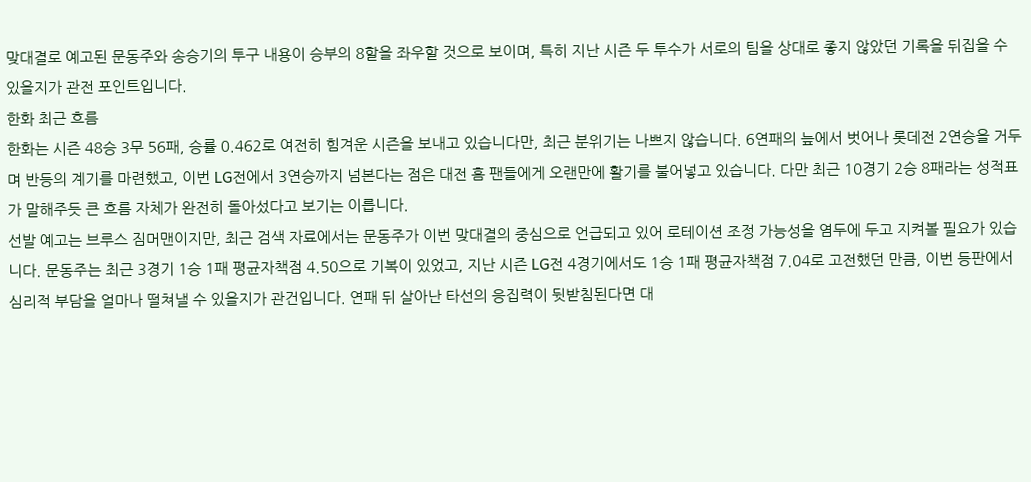맞대결로 예고된 문동주와 송승기의 투구 내용이 승부의 8할을 좌우할 것으로 보이며, 특히 지난 시즌 두 투수가 서로의 팀을 상대로 좋지 않았던 기록을 뒤집을 수 있을지가 관전 포인트입니다.
한화 최근 흐름
한화는 시즌 48승 3무 56패, 승률 0.462로 여전히 힘겨운 시즌을 보내고 있습니다만, 최근 분위기는 나쁘지 않습니다. 6연패의 늪에서 벗어나 롯데전 2연승을 거두며 반등의 계기를 마련했고, 이번 LG전에서 3연승까지 넘본다는 점은 대전 홈 팬들에게 오랜만에 활기를 불어넣고 있습니다. 다만 최근 10경기 2승 8패라는 성적표가 말해주듯 큰 흐름 자체가 완전히 돌아섰다고 보기는 이릅니다.
선발 예고는 브루스 짐머맨이지만, 최근 검색 자료에서는 문동주가 이번 맞대결의 중심으로 언급되고 있어 로테이션 조정 가능성을 염두에 두고 지켜볼 필요가 있습니다. 문동주는 최근 3경기 1승 1패 평균자책점 4.50으로 기복이 있었고, 지난 시즌 LG전 4경기에서도 1승 1패 평균자책점 7.04로 고전했던 만큼, 이번 등판에서 심리적 부담을 얼마나 떨쳐낼 수 있을지가 관건입니다. 연패 뒤 살아난 타선의 응집력이 뒷받침된다면 대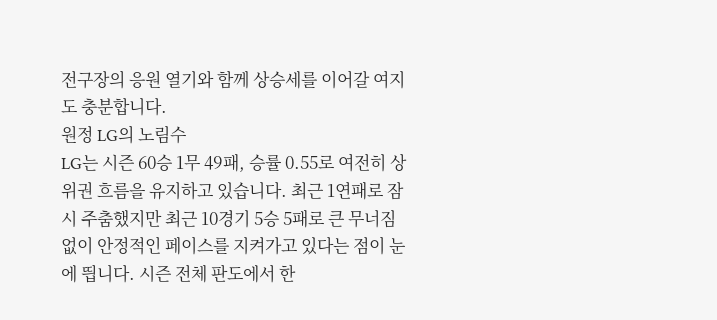전구장의 응원 열기와 함께 상승세를 이어갈 여지도 충분합니다.
원정 LG의 노림수
LG는 시즌 60승 1무 49패, 승률 0.55로 여전히 상위권 흐름을 유지하고 있습니다. 최근 1연패로 잠시 주춤했지만 최근 10경기 5승 5패로 큰 무너짐 없이 안정적인 페이스를 지켜가고 있다는 점이 눈에 띕니다. 시즌 전체 판도에서 한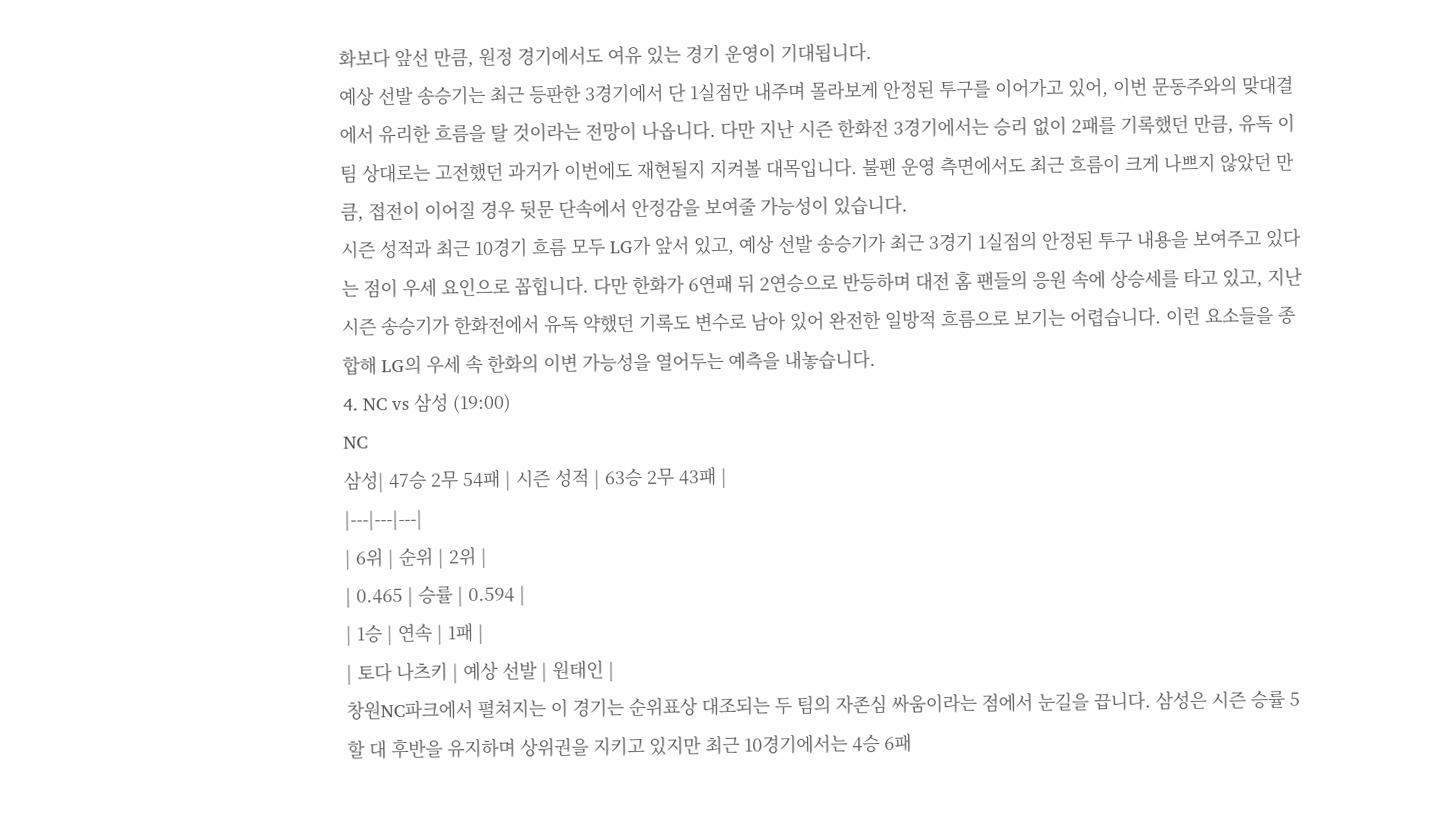화보다 앞선 만큼, 원정 경기에서도 여유 있는 경기 운영이 기대됩니다.
예상 선발 송승기는 최근 등판한 3경기에서 단 1실점만 내주며 몰라보게 안정된 투구를 이어가고 있어, 이번 문동주와의 맞대결에서 유리한 흐름을 탈 것이라는 전망이 나옵니다. 다만 지난 시즌 한화전 3경기에서는 승리 없이 2패를 기록했던 만큼, 유독 이 팀 상대로는 고전했던 과거가 이번에도 재현될지 지켜볼 대목입니다. 불펜 운영 측면에서도 최근 흐름이 크게 나쁘지 않았던 만큼, 접전이 이어질 경우 뒷문 단속에서 안정감을 보여줄 가능성이 있습니다.
시즌 성적과 최근 10경기 흐름 모두 LG가 앞서 있고, 예상 선발 송승기가 최근 3경기 1실점의 안정된 투구 내용을 보여주고 있다는 점이 우세 요인으로 꼽힙니다. 다만 한화가 6연패 뒤 2연승으로 반등하며 대전 홈 팬들의 응원 속에 상승세를 타고 있고, 지난 시즌 송승기가 한화전에서 유독 약했던 기록도 변수로 남아 있어 완전한 일방적 흐름으로 보기는 어렵습니다. 이런 요소들을 종합해 LG의 우세 속 한화의 이변 가능성을 열어두는 예측을 내놓습니다.
4. NC vs 삼성 (19:00)
NC
삼성| 47승 2무 54패 | 시즌 성적 | 63승 2무 43패 |
|---|---|---|
| 6위 | 순위 | 2위 |
| 0.465 | 승률 | 0.594 |
| 1승 | 연속 | 1패 |
| 토다 나츠키 | 예상 선발 | 원태인 |
창원NC파크에서 펼쳐지는 이 경기는 순위표상 대조되는 두 팀의 자존심 싸움이라는 점에서 눈길을 끕니다. 삼성은 시즌 승률 5할 대 후반을 유지하며 상위권을 지키고 있지만 최근 10경기에서는 4승 6패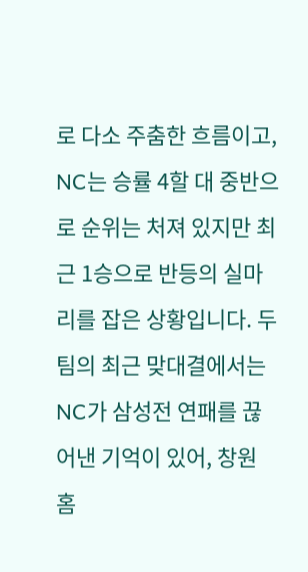로 다소 주춤한 흐름이고, NC는 승률 4할 대 중반으로 순위는 처져 있지만 최근 1승으로 반등의 실마리를 잡은 상황입니다. 두 팀의 최근 맞대결에서는 NC가 삼성전 연패를 끊어낸 기억이 있어, 창원 홈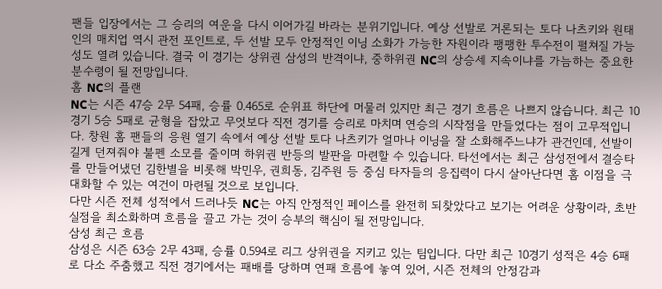팬들 입장에서는 그 승리의 여운을 다시 이어가길 바라는 분위기입니다. 예상 선발로 거론되는 토다 나츠키와 원태인의 매치업 역시 관전 포인트로, 두 선발 모두 안정적인 이닝 소화가 가능한 자원이라 팽팽한 투수전이 펼쳐질 가능성도 열려 있습니다. 결국 이 경기는 상위권 삼성의 반격이냐, 중하위권 NC의 상승세 지속이냐를 가늠하는 중요한 분수령이 될 전망입니다.
홈 NC의 플랜
NC는 시즌 47승 2무 54패, 승률 0.465로 순위표 하단에 머물러 있지만 최근 경기 흐름은 나쁘지 않습니다. 최근 10경기 5승 5패로 균형을 잡았고 무엇보다 직전 경기를 승리로 마치며 연승의 시작점을 만들었다는 점이 고무적입니다. 창원 홈 팬들의 응원 열기 속에서 예상 선발 토다 나츠키가 얼마나 이닝을 잘 소화해주느냐가 관건인데, 선발이 길게 던져줘야 불펜 소모를 줄이며 하위권 반등의 발판을 마련할 수 있습니다. 타선에서는 최근 삼성전에서 결승타를 만들어냈던 김한별을 비롯해 박민우, 권희동, 김주원 등 중심 타자들의 응집력이 다시 살아난다면 홈 이점을 극대화할 수 있는 여건이 마련될 것으로 보입니다.
다만 시즌 전체 성적에서 드러나듯 NC는 아직 안정적인 페이스를 완전히 되찾았다고 보기는 어려운 상황이라, 초반 실점을 최소화하며 흐름을 끌고 가는 것이 승부의 핵심이 될 전망입니다.
삼성 최근 흐름
삼성은 시즌 63승 2무 43패, 승률 0.594로 리그 상위권을 지키고 있는 팀입니다. 다만 최근 10경기 성적은 4승 6패로 다소 주춤했고 직전 경기에서는 패배를 당하며 연패 흐름에 놓여 있어, 시즌 전체의 안정감과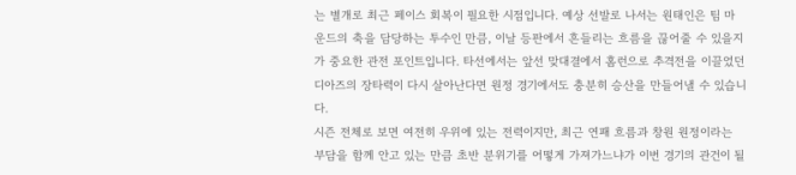는 별개로 최근 페이스 회복이 필요한 시점입니다. 예상 선발로 나서는 원태인은 팀 마운드의 축을 담당하는 투수인 만큼, 이날 등판에서 흔들리는 흐름을 끊어줄 수 있을지가 중요한 관전 포인트입니다. 타선에서는 앞선 맞대결에서 홈런으로 추격전을 이끌었던 디아즈의 장타력이 다시 살아난다면 원정 경기에서도 충분히 승산을 만들어낼 수 있습니다.
시즌 전체로 보면 여전히 우위에 있는 전력이지만, 최근 연패 흐름과 창원 원정이라는 부담을 함께 안고 있는 만큼 초반 분위기를 어떻게 가져가느냐가 이번 경기의 관건이 될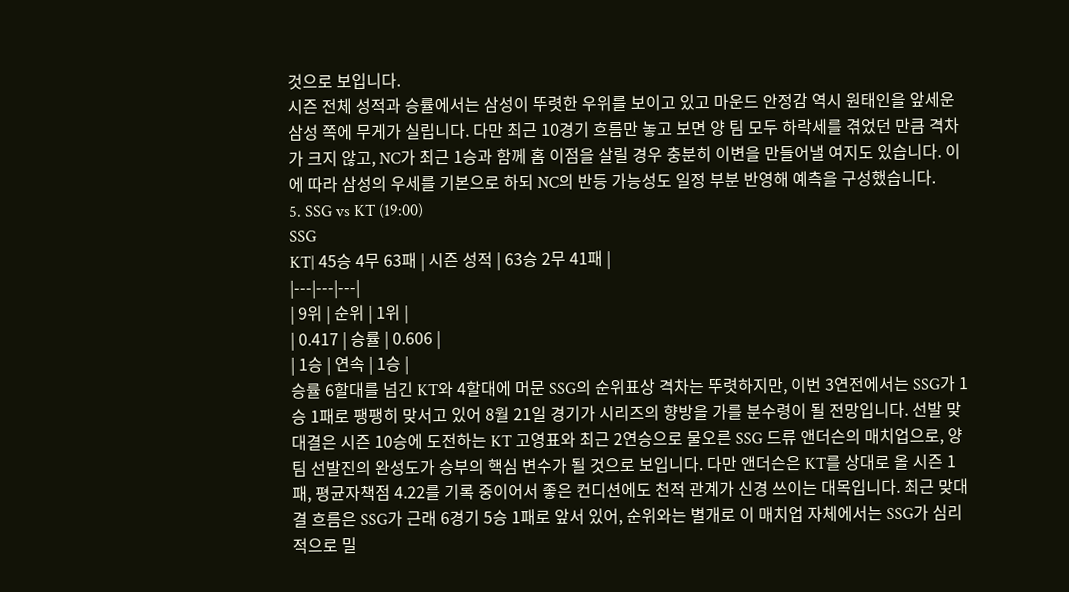것으로 보입니다.
시즌 전체 성적과 승률에서는 삼성이 뚜렷한 우위를 보이고 있고 마운드 안정감 역시 원태인을 앞세운 삼성 쪽에 무게가 실립니다. 다만 최근 10경기 흐름만 놓고 보면 양 팀 모두 하락세를 겪었던 만큼 격차가 크지 않고, NC가 최근 1승과 함께 홈 이점을 살릴 경우 충분히 이변을 만들어낼 여지도 있습니다. 이에 따라 삼성의 우세를 기본으로 하되 NC의 반등 가능성도 일정 부분 반영해 예측을 구성했습니다.
5. SSG vs KT (19:00)
SSG
KT| 45승 4무 63패 | 시즌 성적 | 63승 2무 41패 |
|---|---|---|
| 9위 | 순위 | 1위 |
| 0.417 | 승률 | 0.606 |
| 1승 | 연속 | 1승 |
승률 6할대를 넘긴 KT와 4할대에 머문 SSG의 순위표상 격차는 뚜렷하지만, 이번 3연전에서는 SSG가 1승 1패로 팽팽히 맞서고 있어 8월 21일 경기가 시리즈의 향방을 가를 분수령이 될 전망입니다. 선발 맞대결은 시즌 10승에 도전하는 KT 고영표와 최근 2연승으로 물오른 SSG 드류 앤더슨의 매치업으로, 양 팀 선발진의 완성도가 승부의 핵심 변수가 될 것으로 보입니다. 다만 앤더슨은 KT를 상대로 올 시즌 1패, 평균자책점 4.22를 기록 중이어서 좋은 컨디션에도 천적 관계가 신경 쓰이는 대목입니다. 최근 맞대결 흐름은 SSG가 근래 6경기 5승 1패로 앞서 있어, 순위와는 별개로 이 매치업 자체에서는 SSG가 심리적으로 밀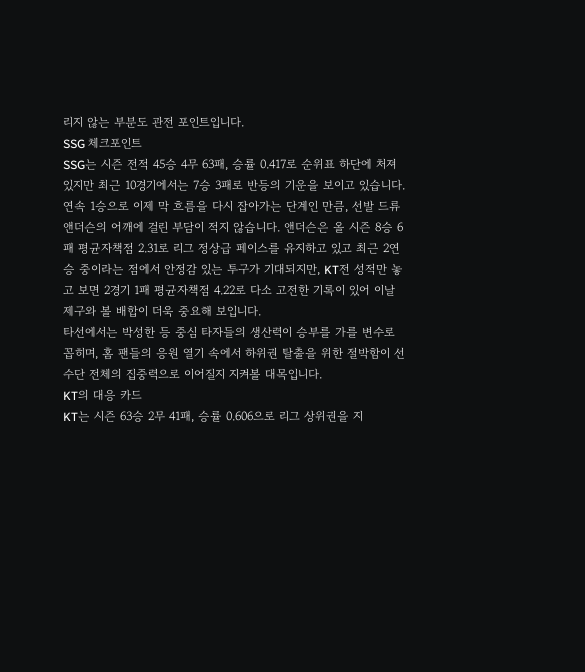리지 않는 부분도 관전 포인트입니다.
SSG 체크포인트
SSG는 시즌 전적 45승 4무 63패, 승률 0.417로 순위표 하단에 처져 있지만 최근 10경기에서는 7승 3패로 반등의 기운을 보이고 있습니다. 연속 1승으로 이제 막 흐름을 다시 잡아가는 단계인 만큼, 선발 드류 앤더슨의 어깨에 걸린 부담이 적지 않습니다. 앤더슨은 올 시즌 8승 6패 평균자책점 2.31로 리그 정상급 페이스를 유지하고 있고 최근 2연승 중이라는 점에서 안정감 있는 투구가 기대되지만, KT전 성적만 놓고 보면 2경기 1패 평균자책점 4.22로 다소 고전한 기록이 있어 이날 제구와 볼 배합이 더욱 중요해 보입니다.
타선에서는 박성한 등 중심 타자들의 생산력이 승부를 가를 변수로 꼽히며, 홈 팬들의 응원 열기 속에서 하위권 탈출을 위한 절박함이 선수단 전체의 집중력으로 이어질지 지켜볼 대목입니다.
KT의 대응 카드
KT는 시즌 63승 2무 41패, 승률 0.606으로 리그 상위권을 지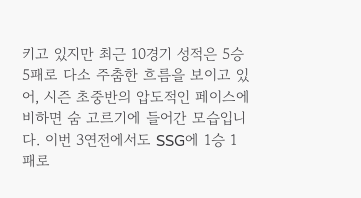키고 있지만 최근 10경기 성적은 5승 5패로 다소 주춤한 흐름을 보이고 있어, 시즌 초중반의 압도적인 페이스에 비하면 숨 고르기에 들어간 모습입니다. 이번 3연전에서도 SSG에 1승 1패로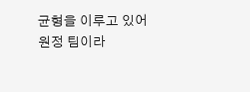균형을 이루고 있어 원정 팀이라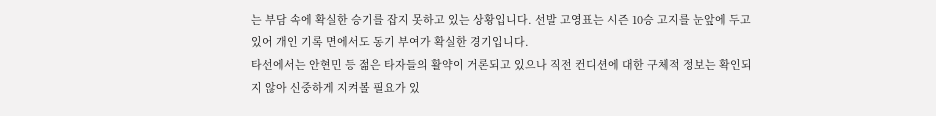는 부담 속에 확실한 승기를 잡지 못하고 있는 상황입니다. 선발 고영표는 시즌 10승 고지를 눈앞에 두고 있어 개인 기록 면에서도 동기 부여가 확실한 경기입니다.
타선에서는 안현민 등 젊은 타자들의 활약이 거론되고 있으나 직전 컨디션에 대한 구체적 정보는 확인되지 않아 신중하게 지켜볼 필요가 있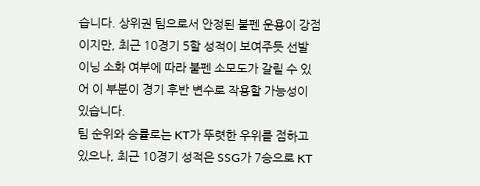습니다. 상위권 팀으로서 안정된 불펜 운용이 강점이지만, 최근 10경기 5할 성적이 보여주듯 선발 이닝 소화 여부에 따라 불펜 소모도가 갈릴 수 있어 이 부분이 경기 후반 변수로 작용할 가능성이 있습니다.
팀 순위와 승률로는 KT가 뚜렷한 우위를 점하고 있으나, 최근 10경기 성적은 SSG가 7승으로 KT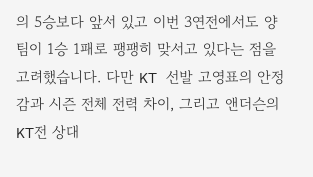의 5승보다 앞서 있고 이번 3연전에서도 양 팀이 1승 1패로 팽팽히 맞서고 있다는 점을 고려했습니다. 다만 KT 선발 고영표의 안정감과 시즌 전체 전력 차이, 그리고 앤더슨의 KT전 상대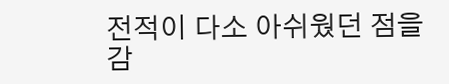전적이 다소 아쉬웠던 점을 감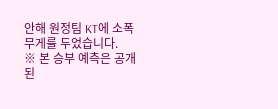안해 원정팀 KT에 소폭 무게를 두었습니다.
※ 본 승부 예측은 공개된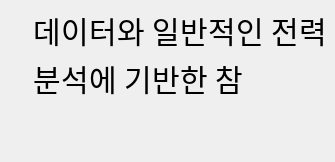데이터와 일반적인 전력 분석에 기반한 참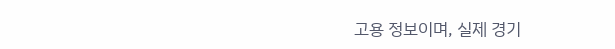고용 정보이며, 실제 경기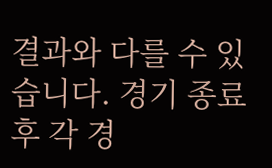결과와 다를 수 있습니다. 경기 종료 후 각 경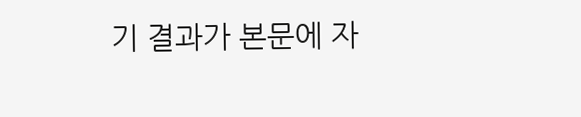기 결과가 본문에 자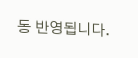동 반영됩니다.